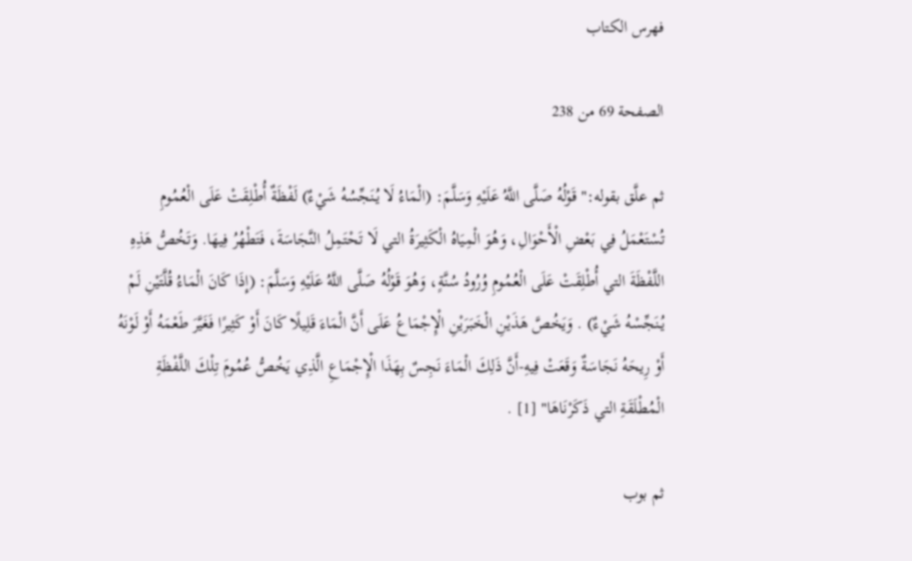فهرس الكتاب

الصفحة 69 من 238

ثم علَّق بقوله:"قَوْلُهُ صَلَّى اللَّهُ عَلَيْهِ وَسَلَّمَ: (الْمَاءُ لَا يُنَجِّسُهُ شَيْءٌ) لَفْظَةٌ أُطْلِقَتْ عَلَى الْعُمُومِ تُسْتَعْمَلُ فِي بَعْضِ الْأَحْوَالِ، وَهُوَ الْمِيَاهُ الْكَثِيرَةُ التي لَا تَحْتَمِلُ النَّجَاسَةَ، فَتَطْهُرُ فِيهَا. وَتَخُصُّ هَذِهِ اللَّفْظَةَ التي أُطْلِقَتْ عَلَى الْعُمُومِ وُرُودُ سُنَّةٍ، وَهُوَ قَوْلُهُ صَلَّى اللَّهُ عَلَيْهِ وَسَلَّمَ: (إِذَا كَانَ الْمَاءُ قُلَّتَيْنِ لَمْ يُنَجِّسْهُ شَيْءٌ) . وَيَخُصَّ هَذَيْنِ الْخَبَرَيْنِ الْإِجْمَاعُ عَلَى أَنَّ الْمَاءَ قَلِيلًا كَانَ أَوْ كَثِيرًا فَغَيَّرَ طَعْمَهُ أَوْ لَوْنَهُ أَوْ رِيحَهُ نَجَاسَةٌ وَقَعَتْ فِيهِ-أَنَّ ذَلِكَ الْمَاءَ نَجِسٌ بِهَذَا الْإِجْمَاعِ الَّذِي يَخُصُّ عُمُومَ تِلْكَ اللَّفْظَةِ الْمُطْلَقَةِ التي ذَكَرْنَاهَا" [1] .

ثم بوب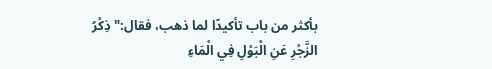بأكثر من باب تأكيدًا لما ذهب، فقال:"ذِكْرُ الزَّجْرِ عَنِ الْبَوْلِ فِي الْمَاءِ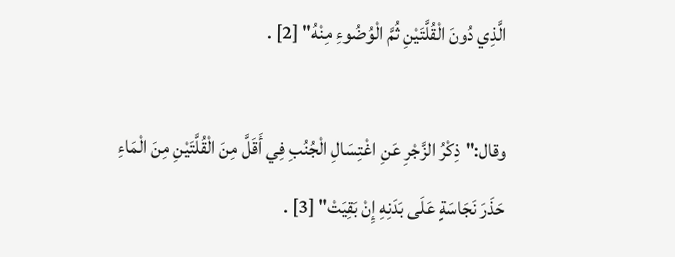الَّذِي دُونَ الْقُلَّتَيْنِ ثُمَّ الْوُضُوءِ مِنْهُ" [2] .

وقال:"ذِكْرُ الزَّجْرِ عَنِ اغْتِسَالِ الْجُنُبِ فِي أَقَلَّ مِنَ الْقُلَّتَيْنِ مِنَ الْمَاءِ حَذَرَ نَجَاسَةٍ عَلَى بَدَنِهِ إِنْ بَقِيَتْ" [3] .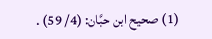(1) صحيح ابن حبَّان: (4/ 59) .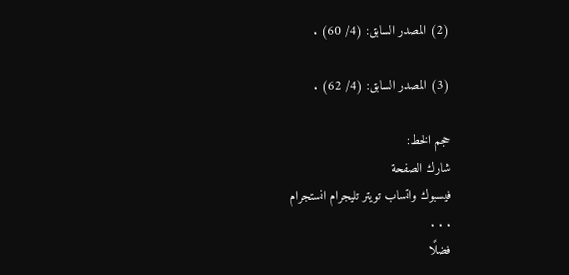(2) المصدر السابق: (4/ 60) .

(3) المصدر السابق: (4/ 62) .

حجم الخط:
شارك الصفحة
فيسبوك واتساب تويتر تليجرام انستجرام
. . .
فضلًا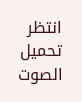انتظر تحميل الصوت